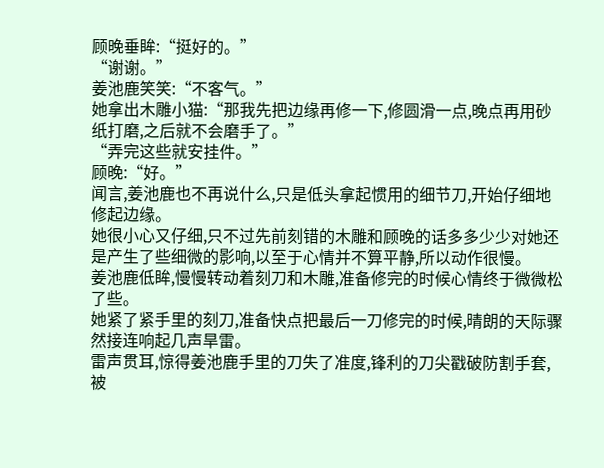顾晚垂眸:“挺好的。”
“谢谢。”
姜池鹿笑笑:“不客气。”
她拿出木雕小猫:“那我先把边缘再修一下,修圆滑一点,晚点再用砂纸打磨,之后就不会磨手了。”
“弄完这些就安挂件。”
顾晚:“好。”
闻言,姜池鹿也不再说什么,只是低头拿起惯用的细节刀,开始仔细地修起边缘。
她很小心又仔细,只不过先前刻错的木雕和顾晚的话多多少少对她还是产生了些细微的影响,以至于心情并不算平静,所以动作很慢。
姜池鹿低眸,慢慢转动着刻刀和木雕,准备修完的时候心情终于微微松了些。
她紧了紧手里的刻刀,准备快点把最后一刀修完的时候,晴朗的天际骤然接连响起几声旱雷。
雷声贯耳,惊得姜池鹿手里的刀失了准度,锋利的刀尖戳破防割手套,被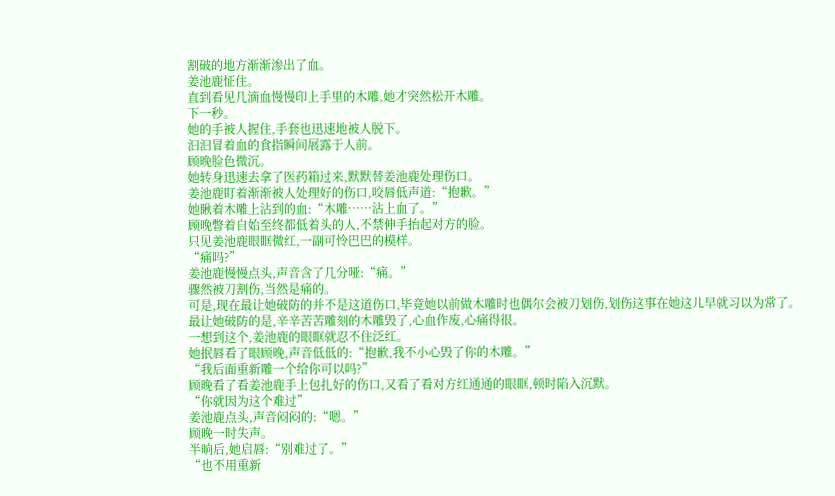割破的地方渐渐渗出了血。
姜池鹿怔住。
直到看见几滴血慢慢印上手里的木雕,她才突然松开木雕。
下一秒。
她的手被人握住,手套也迅速地被人脱下。
汩汩冒着血的食指瞬间展露于人前。
顾晚脸色微沉。
她转身迅速去拿了医药箱过来,默默替姜池鹿处理伤口。
姜池鹿盯着渐渐被人处理好的伤口,咬唇低声道:“抱歉。”
她瞅着木雕上沾到的血:“木雕……沾上血了。”
顾晚瞥着自始至终都低着头的人,不禁伸手抬起对方的脸。
只见姜池鹿眼眶微红,一副可怜巴巴的模样。
“痛吗?”
姜池鹿慢慢点头,声音含了几分哑:“痛。”
骤然被刀割伤,当然是痛的。
可是,现在最让她破防的并不是这道伤口,毕竟她以前做木雕时也偶尔会被刀划伤,划伤这事在她这儿早就习以为常了。
最让她破防的是,辛辛苦苦雕刻的木雕毁了,心血作废,心痛得很。
一想到这个,姜池鹿的眼眶就忍不住泛红。
她抿唇看了眼顾晚,声音低低的:“抱歉,我不小心毁了你的木雕。”
“我后面重新雕一个给你可以吗?”
顾晚看了看姜池鹿手上包扎好的伤口,又看了看对方红通通的眼眶,顿时陷入沉默。
“你就因为这个难过”
姜池鹿点头,声音闷闷的:“嗯。”
顾晚一时失声。
半晌后,她启唇:“别难过了。”
“也不用重新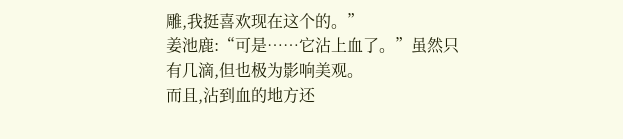雕,我挺喜欢现在这个的。”
姜池鹿:“可是……它沾上血了。”虽然只有几滴,但也极为影响美观。
而且,沾到血的地方还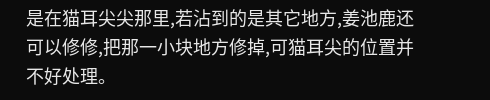是在猫耳尖尖那里,若沾到的是其它地方,姜池鹿还可以修修,把那一小块地方修掉,可猫耳尖的位置并不好处理。